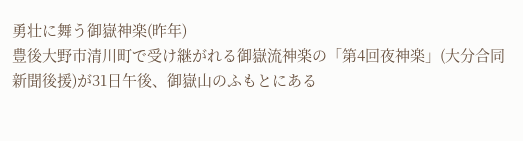勇壮に舞う御嶽神楽(昨年)
豊後大野市清川町で受け継がれる御嶽流神楽の「第4回夜神楽」(大分合同新聞後援)が31日午後、御嶽山のふもとにある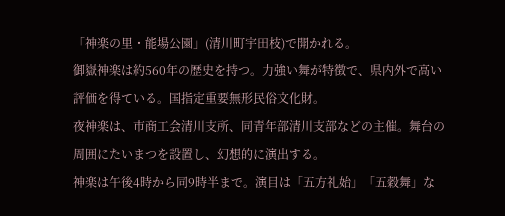「神楽の里・能場公園」(清川町宇田枝)で開かれる。
御嶽神楽は約560年の歴史を持つ。力強い舞が特徴で、県内外で高い評価を得ている。国指定重要無形民俗文化財。
夜神楽は、市商工会清川支所、同青年部清川支部などの主催。舞台の周囲にたいまつを設置し、幻想的に演出する。
神楽は午後4時から同9時半まで。演目は「五方礼始」「五穀舞」な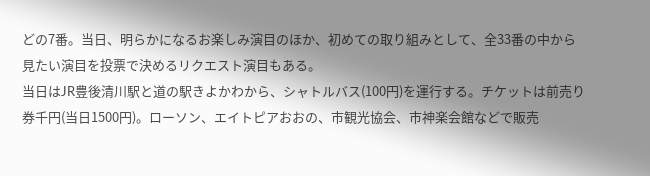どの7番。当日、明らかになるお楽しみ演目のほか、初めての取り組みとして、全33番の中から見たい演目を投票で決めるリクエスト演目もある。
当日はJR豊後清川駅と道の駅きよかわから、シャトルバス(100円)を運行する。チケットは前売り券千円(当日1500円)。ローソン、エイトピアおおの、市観光協会、市神楽会館などで販売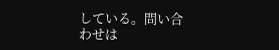している。問い合わせは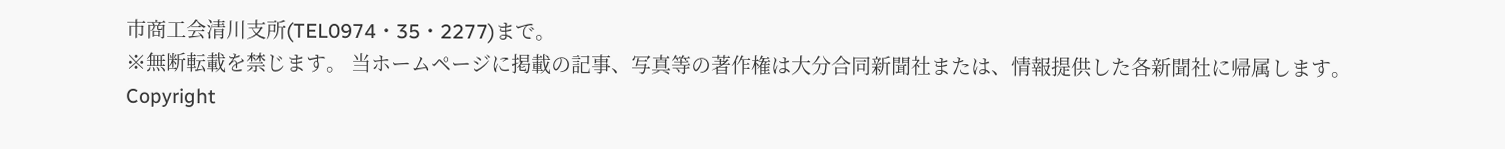市商工会清川支所(TEL0974・35・2277)まで。
※無断転載を禁じます。 当ホームページに掲載の記事、写真等の著作権は大分合同新聞社または、情報提供した各新聞社に帰属します。
Copyright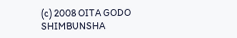(c) 2008 OITA GODO SHIMBUNSHA